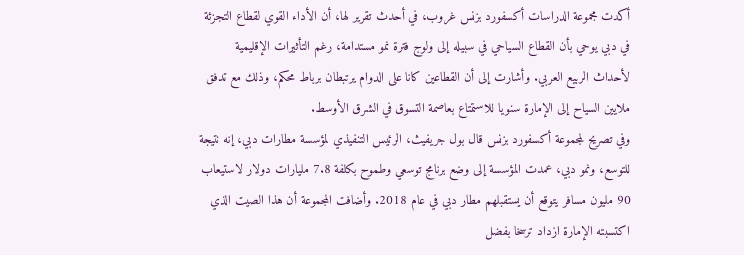أكدت مجموعة الدراسات أكسفورد بزنس غروب، في أحدث تقرير لها، أن الأداء القوي لقطاع التجزئة في دبي يوحي بأن القطاع السياحي في سبيله إلى ولوج فترة نمو مستدامة، رغم التأثيرات الإقليمية لأحداث الربيع العربي. وأشارت إلى أن القطاعين كانا على الدوام يرتبطان برباط محكم، وذلك مع تدفق ملايين السياح إلى الإمارة سنويا للاستمتاع بعاصمة التسوق في الشرق الأوسط.
وفي تصريح لمجموعة أكسفورد بزنس قال بول جريفيث، الرئيس التنفيذي لمؤسسة مطارات دبي، إنه نتيجة للتوسع، ونمو دبي، عمدت المؤسسة إلى وضع برنامج توسعي وطموح بكلفة 7.8 مليارات دولار لاستيعاب 90 مليون مسافر يتوقع أن يستقبلهم مطار دبي في عام 2018. وأضافت المجموعة أن هذا الصيت الذي اكتسبته الإمارة ازداد ترسخا بفضل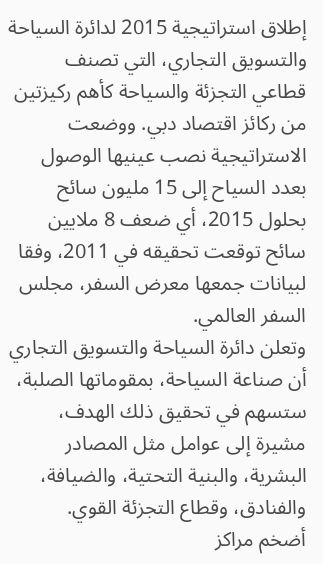إطلاق استراتيجية 2015 لدائرة السياحة والتسويق التجاري، التي تصنف قطاعي التجزئة والسياحة كأهم ركيزتين من ركائز اقتصاد دبي. ووضعت الاستراتيجية نصب عينيها الوصول بعدد السياح إلى 15 مليون سائح بحلول 2015، أي ضعف 8 ملايين سائح توقعت تحقيقه في 2011، وفقا لبيانات جمعها معرض السفر، مجلس السفر العالمي.
وتعلن دائرة السياحة والتسويق التجاري أن صناعة السياحة، بمقوماتها الصلبة، ستسهم في تحقيق ذلك الهدف، مشيرة إلى عوامل مثل المصادر البشرية، والبنية التحتية، والضيافة، والفنادق، وقطاع التجزئة القوي.
أضخم مراكز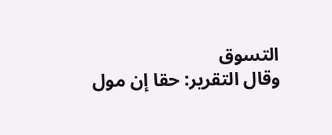التسوق
وقال التقرير: حقا إن مول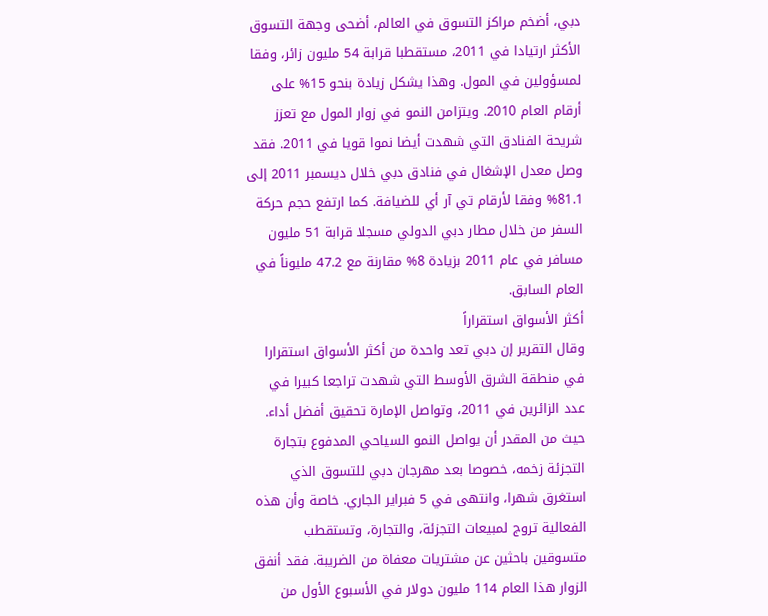دبي، أضخم مراكز التسوق في العالم، أضحى وجهة التسوق الأكثر ارتيادا في 2011، مستقطبا قرابة 54 مليون زائر، وفقا لمسؤولين في المول. وهذا يشكل زيادة بنحو 15% على أرقام العام 2010. ويتزامن النمو في زوار المول مع تعزز شريحة الفنادق التي شهدت أيضا نموا قويا في 2011. فقد وصل معدل الإشغال في فنادق دبي خلال ديسمبر 2011 إلى 81.1% وفقا لأرقام تي آر أي للضيافة. كما ارتفع حجم حركة السفر من خلال مطار دبي الدولي مسجلا قرابة 51 مليون مسافر في عام 2011 بزيادة 8% مقارنة مع 47.2 مليوناً في العام السابق.
أكثر الأسواق استقراراً
وقال التقرير إن دبي تعد واحدة من أكثر الأسواق استقرارا في منطقة الشرق الأوسط التي شهدت تراجعا كبيرا في عدد الزائرين في 2011، وتواصل الإمارة تحقيق أفضل أداء. حيث من المقدر أن يواصل النمو السياحي المدفوع بتجارة التجزئة زخمه، خصوصا بعد مهرجان دبي للتسوق الذي استغرق شهرا، وانتهى في 5 فبراير الجاري. خاصة وأن هذه الفعالية تروج لمبيعات التجزئة، والتجارة، وتستقطب متسوقين باحثين عن مشتريات معفاة من الضريبة. فقد أنفق الزوار هذا العام 114 مليون دولار في الأسبوع الأول من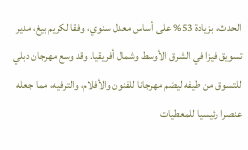الحدث، بزيادة 53% على أساس معدل سنوي، وفقا لكريم بيغ، مدير تسويق فيزا في الشرق الأوسط وشمال أفريقيا. وقد وسع مهرجان دبلي للتسوق من طيفه ليضم مهرجانا للفنون والأفلام، والترفيه، مما جعله عنصرا رئيسيا للمعطيات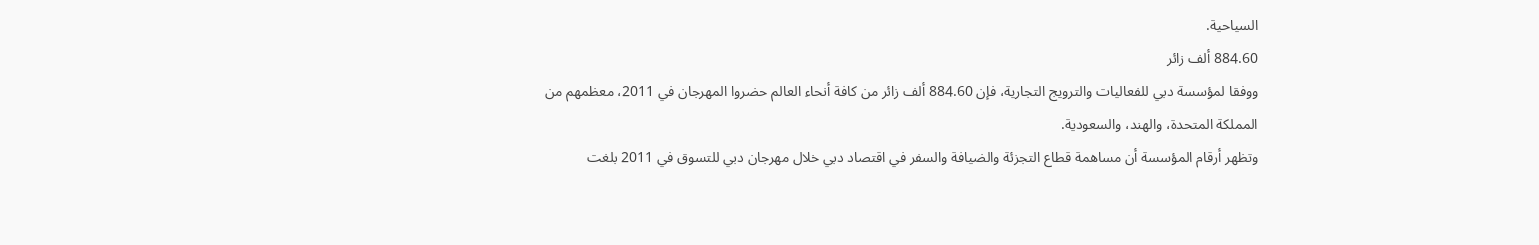السياحية.
884.60 ألف زائر
ووفقا لمؤسسة دبي للفعاليات والترويج التجارية، فإن 884.60 ألف زائر من كافة أنحاء العالم حضروا المهرجان في 2011، معظمهم من المملكة المتحدة، والهند، والسعودية.
وتظهر أرقام المؤسسة أن مساهمة قطاع التجزئة والضيافة والسفر في اقتصاد دبي خلال مهرجان دبي للتسوق في 2011 بلغت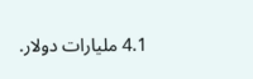4.1 مليارات دولار.